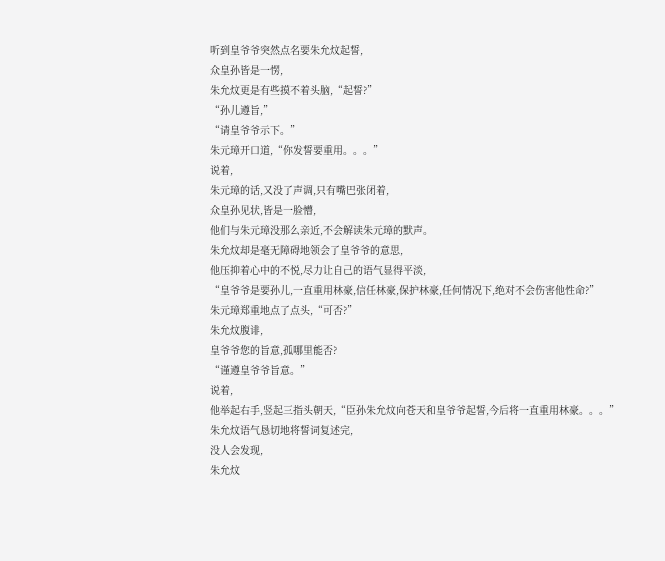听到皇爷爷突然点名要朱允炆起誓,
众皇孙皆是一愣,
朱允炆更是有些摸不着头脑,“起誓?”
“孙儿遵旨,”
“请皇爷爷示下。”
朱元璋开口道,“你发誓要重用。。。”
说着,
朱元璋的话,又没了声调,只有嘴巴张闭着,
众皇孙见状,皆是一脸懵,
他们与朱元璋没那么亲近,不会解读朱元璋的默声。
朱允炆却是毫无障碍地领会了皇爷爷的意思,
他压抑着心中的不悦,尽力让自己的语气显得平淡,
“皇爷爷是要孙儿,一直重用林豪,信任林豪,保护林豪,任何情况下,绝对不会伤害他性命?”
朱元璋郑重地点了点头,“可否?”
朱允炆腹诽,
皇爷爷您的旨意,孤哪里能否?
“谨遵皇爷爷旨意。”
说着,
他举起右手,竖起三指头朝天,“臣孙朱允炆向苍天和皇爷爷起誓,今后将一直重用林豪。。。”
朱允炆语气恳切地将誓词复述完,
没人会发现,
朱允炆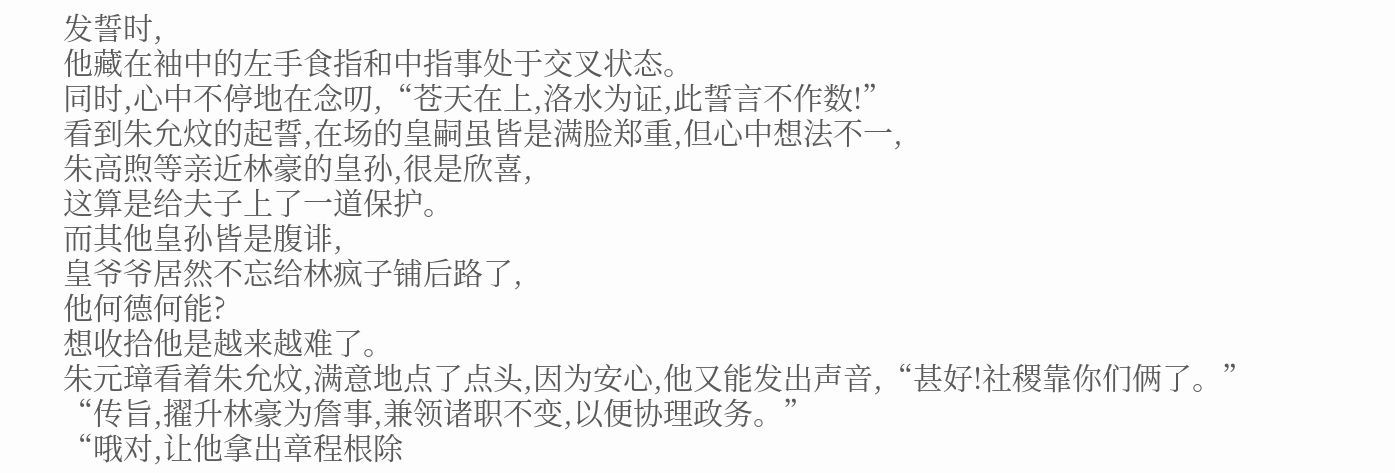发誓时,
他藏在袖中的左手食指和中指事处于交叉状态。
同时,心中不停地在念叨,“苍天在上,洛水为证,此誓言不作数!”
看到朱允炆的起誓,在场的皇嗣虽皆是满脸郑重,但心中想法不一,
朱高煦等亲近林豪的皇孙,很是欣喜,
这算是给夫子上了一道保护。
而其他皇孙皆是腹诽,
皇爷爷居然不忘给林疯子铺后路了,
他何德何能?
想收拾他是越来越难了。
朱元璋看着朱允炆,满意地点了点头,因为安心,他又能发出声音,“甚好!社稷靠你们俩了。”
“传旨,擢升林豪为詹事,兼领诸职不变,以便协理政务。”
“哦对,让他拿出章程根除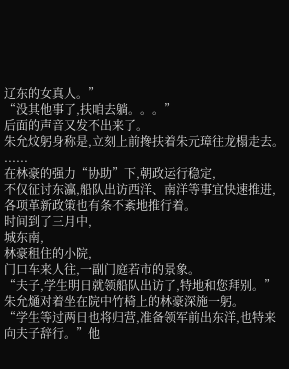辽东的女真人。”
“没其他事了,扶咱去躺。。。”
后面的声音又发不出来了。
朱允炆躬身称是,立刻上前搀扶着朱元璋往龙榻走去。
......
在林豪的强力“协助”下,朝政运行稳定,
不仅征讨东瀛,船队出访西洋、南洋等事宜快速推进,各项革新政策也有条不紊地推行着。
时间到了三月中,
城东南,
林豪租住的小院,
门口车来人往,一副门庭若市的景象。
“夫子,学生明日就领船队出访了,特地和您拜别。”朱允熥对着坐在院中竹椅上的林豪深施一躬。
“学生等过两日也将归营,准备领军前出东洋,也特来向夫子辞行。”他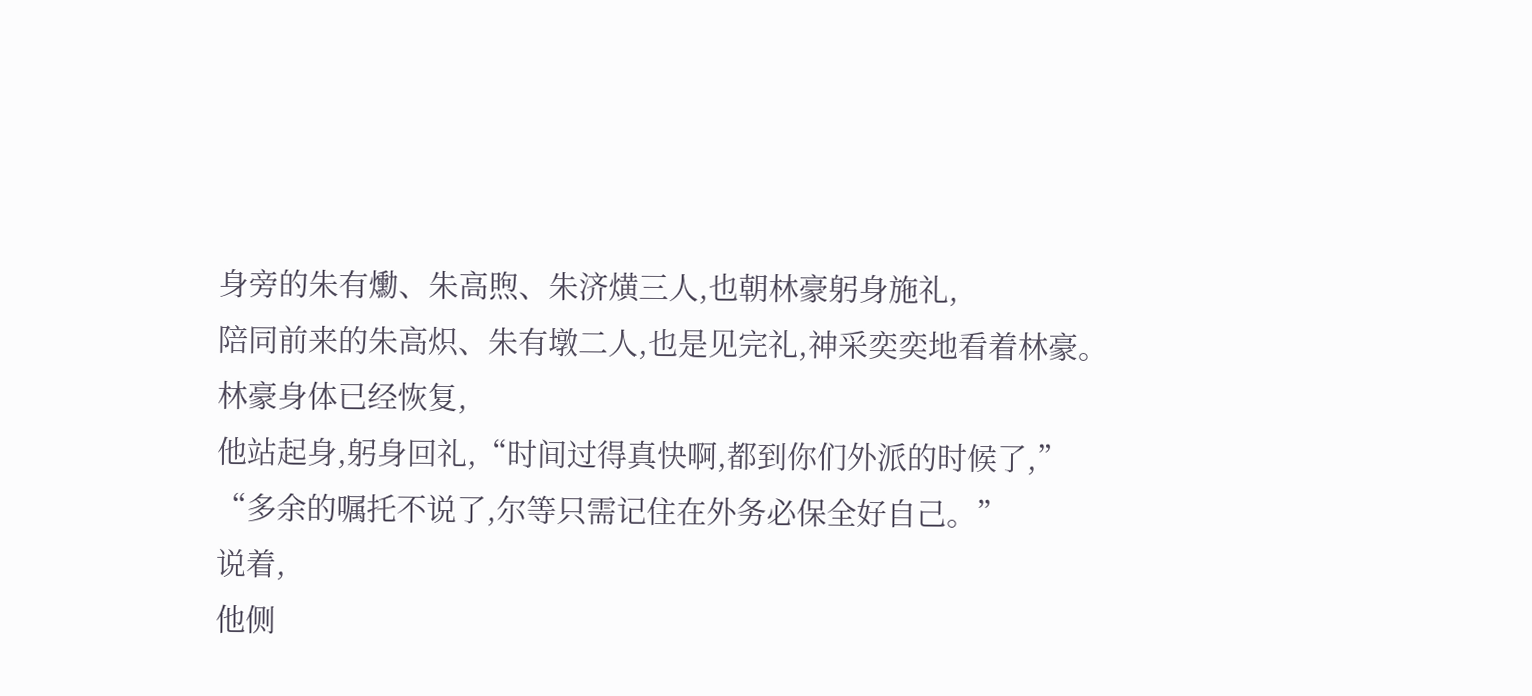身旁的朱有爋、朱高煦、朱济熿三人,也朝林豪躬身施礼,
陪同前来的朱高炽、朱有墩二人,也是见完礼,神采奕奕地看着林豪。
林豪身体已经恢复,
他站起身,躬身回礼,“时间过得真快啊,都到你们外派的时候了,”
“多余的嘱托不说了,尔等只需记住在外务必保全好自己。”
说着,
他侧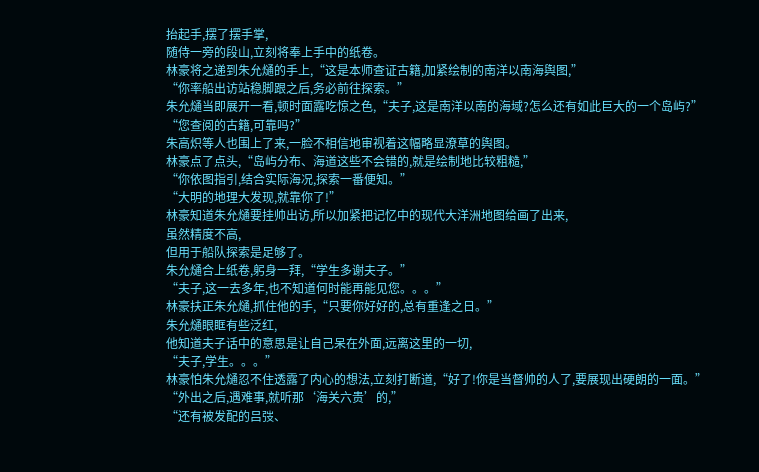抬起手,摆了摆手掌,
随侍一旁的段山,立刻将奉上手中的纸卷。
林豪将之递到朱允熥的手上,“这是本师查证古籍,加紧绘制的南洋以南海舆图,”
“你率船出访站稳脚跟之后,务必前往探索。”
朱允熥当即展开一看,顿时面露吃惊之色,“夫子,这是南洋以南的海域?怎么还有如此巨大的一个岛屿?”
“您查阅的古籍,可靠吗?”
朱高炽等人也围上了来,一脸不相信地审视着这幅略显潦草的舆图。
林豪点了点头,“岛屿分布、海道这些不会错的,就是绘制地比较粗糙,”
“你依图指引,结合实际海况,探索一番便知。”
“大明的地理大发现,就靠你了!”
林豪知道朱允熥要挂帅出访,所以加紧把记忆中的现代大洋洲地图给画了出来,
虽然精度不高,
但用于船队探索是足够了。
朱允熥合上纸卷,躬身一拜,“学生多谢夫子。”
“夫子,这一去多年,也不知道何时能再能见您。。。”
林豪扶正朱允熥,抓住他的手,“只要你好好的,总有重逢之日。”
朱允熥眼眶有些泛红,
他知道夫子话中的意思是让自己呆在外面,远离这里的一切,
“夫子,学生。。。”
林豪怕朱允熥忍不住透露了内心的想法,立刻打断道,“好了!你是当督帅的人了,要展现出硬朗的一面。”
“外出之后,遇难事,就听那‘海关六贵’的,”
“还有被发配的吕弢、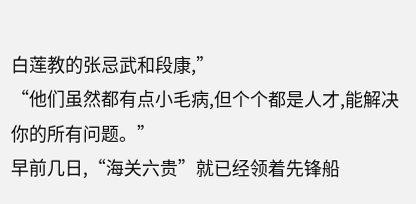白莲教的张忌武和段康,”
“他们虽然都有点小毛病,但个个都是人才,能解决你的所有问题。”
早前几日,“海关六贵”就已经领着先锋船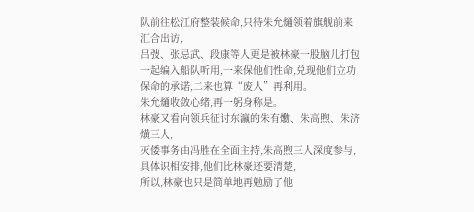队前往松江府整装候命,只待朱允熥领着旗舰前来汇合出访,
吕弢、张忌武、段康等人更是被林豪一股脑儿打包一起编入船队听用,一来保他们性命,兑现他们立功保命的承诺,二来也算“废人”再利用。
朱允熥收敛心绪,再一躬身称是。
林豪又看向领兵征讨东瀛的朱有爋、朱高煦、朱济熿三人,
灭倭事务由冯胜在全面主持,朱高煦三人深度参与,
具体识相安排,他们比林豪还要清楚,
所以,林豪也只是简单地再勉励了他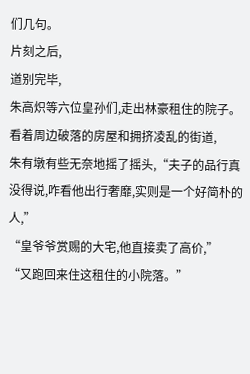们几句。
片刻之后,
道别完毕,
朱高炽等六位皇孙们,走出林豪租住的院子。
看着周边破落的房屋和拥挤凌乱的街道,
朱有墩有些无奈地摇了摇头,“夫子的品行真没得说,咋看他出行奢靡,实则是一个好简朴的人,”
“皇爷爷赏赐的大宅,他直接卖了高价,”
“又跑回来住这租住的小院落。”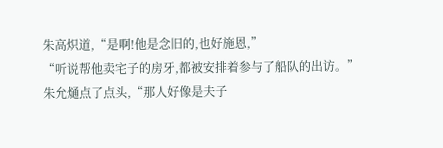朱高炽道,“是啊!他是念旧的,也好施恩,”
“听说帮他卖宅子的房牙,都被安排着参与了船队的出访。”
朱允熥点了点头,“那人好像是夫子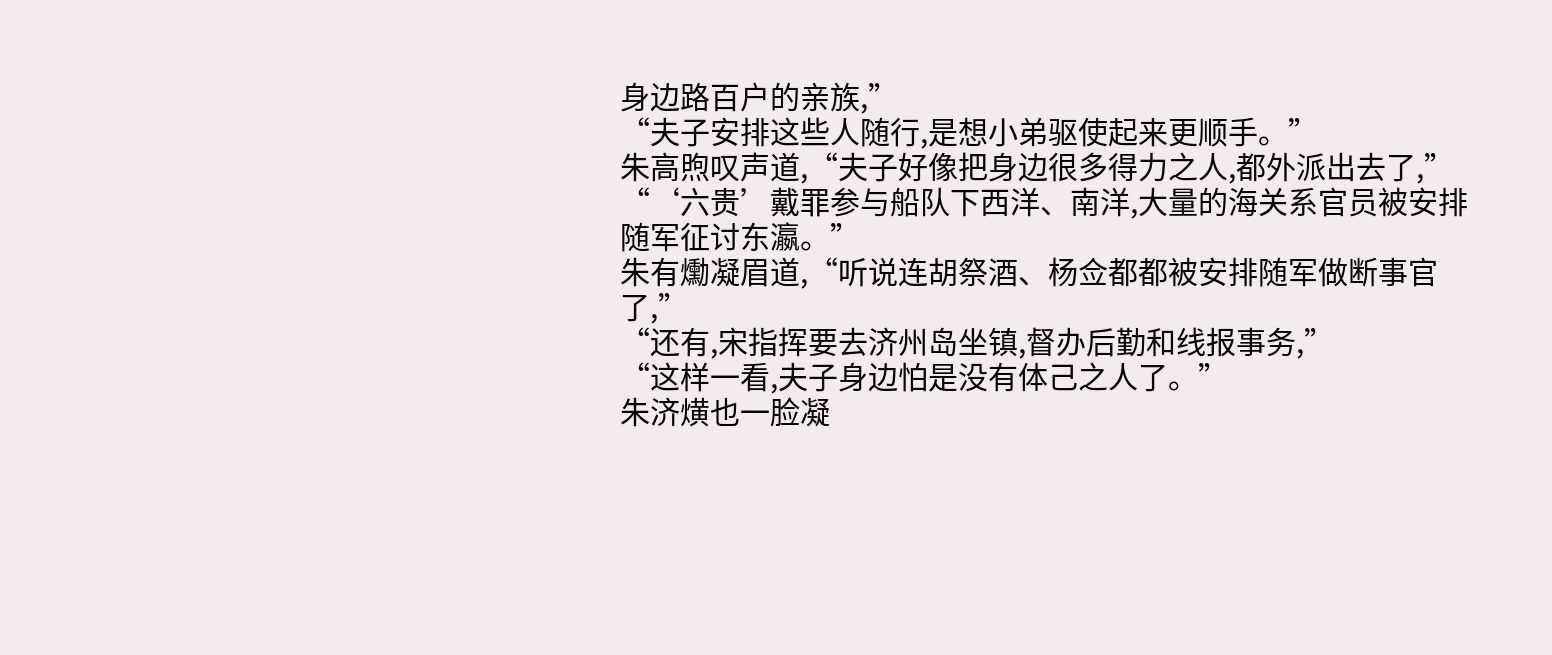身边路百户的亲族,”
“夫子安排这些人随行,是想小弟驱使起来更顺手。”
朱高煦叹声道,“夫子好像把身边很多得力之人,都外派出去了,”
“‘六贵’戴罪参与船队下西洋、南洋,大量的海关系官员被安排随军征讨东瀛。”
朱有爋凝眉道,“听说连胡祭酒、杨佥都都被安排随军做断事官了,”
“还有,宋指挥要去济州岛坐镇,督办后勤和线报事务,”
“这样一看,夫子身边怕是没有体己之人了。”
朱济熿也一脸凝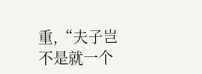重,“夫子岂不是就一个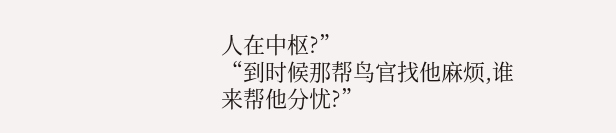人在中枢?”
“到时候那帮鸟官找他麻烦,谁来帮他分忧?”